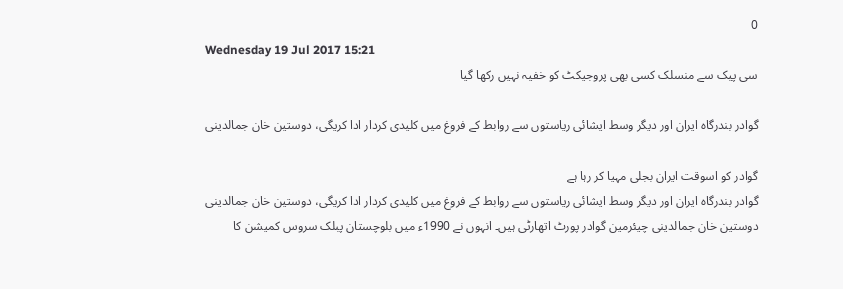0
Wednesday 19 Jul 2017 15:21
سی پیک سے منسلک کسی بھی پروجیکٹ کو خفیہ نہیں رکھا گیا

گوادر بندرگاہ ایران اور دیگر وسط ایشائی ریاستوں سے روابط کے فروغ میں کلیدی کردار ادا کریگی، دوستین خان جمالدینی

گوادر کو اسوقت ایران بجلی مہیا کر رہا ہے
گوادر بندرگاہ ایران اور دیگر وسط ایشائی ریاستوں سے روابط کے فروغ میں کلیدی کردار ادا کریگی، دوستین خان جمالدینی
دوستین خان جمالدینی چیئرمین گوادر پورٹ اتھارٹی ہیں۔ انہوں نے 1990ء میں بلوچستان پبلک سروس کمیشن کا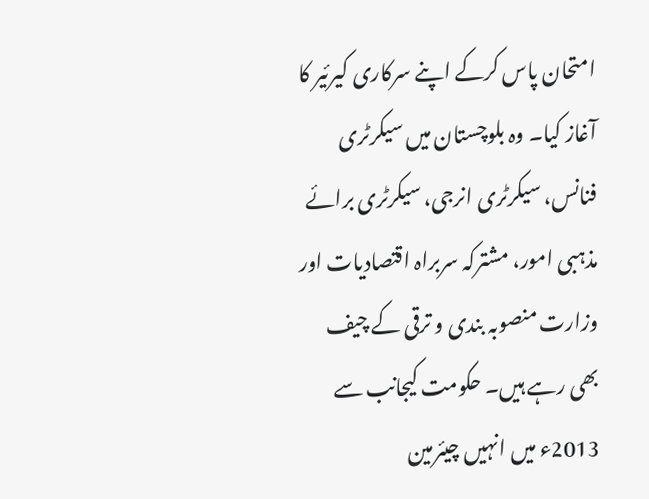امتحان پاس کرکے اپنے سرکاری کیرئیر کا آغاز کیا۔ وہ بلوچستان میں سیکرٹری فنانس، سیکرٹری انرجی، سیکرٹری برائے مذہبی امور، مشترکہ سربراہ اقتصادیات اور وزارت منصوبہ بندی و ترقی کے چیف بھی رہے ہیں۔ حکومت کیجانب سے 2013ء میں‌ انہیں چیئرمین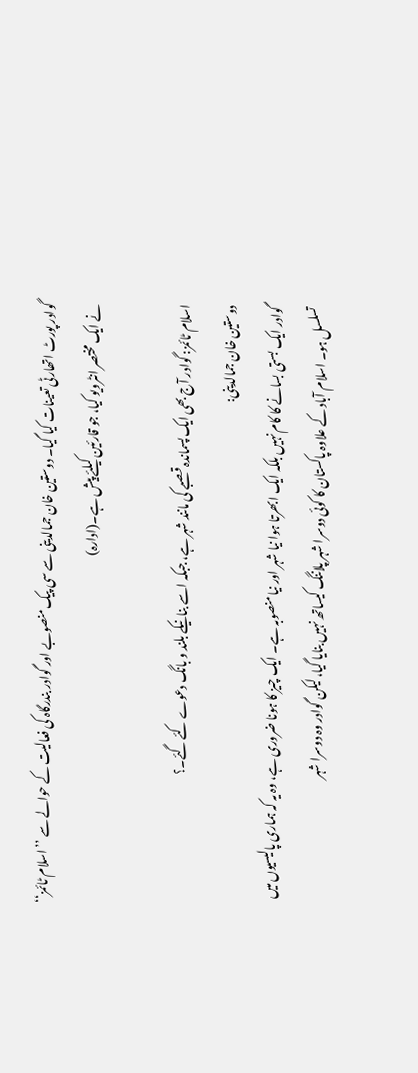گوادر پورٹ اتھارٹی تعینات کیا گیا۔ دوستین خان جمالدینی سے سی پیک منصوبے اور گوادر بندرگاہ کی فعالیت کے حوالے سے ’’اسلام ٹائمز‘‘ نے ایک مختصر انٹرویو کیا، جو قارئین کیلئے پیش ہے۔(ادارہ)

اسلام ٹائمز: گوادر آج بھی ایک پسماندہ قصبے کی مانند شہر ہے، جبکہ اسے بنانیکے بلند و بانگ دعوے کئے گئے۔؟
دوستین خان جمالدینی:
گوادر ایک بستی بسانے کا کام نہیں بلکہ ایک ابھرتا ہوا نیا شہر اور نیا منصوبہ ہے۔ ایک چیز کا ہونا ضروری ہے، وہ یہ کہ ہماری پالیسیوں میں تسلسل ہو۔ اسلام آباد کے علاوہ پاکستان کا کوئی دوسرا شہر پلاننگ کیساتھ نہیں بنایا گیا، لیکن گوادر وہ دوسرا شہر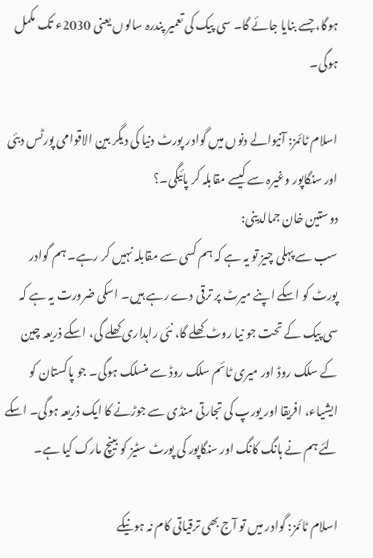ہوگا، جسے بنایا جائے گا۔ سی پیک کی تعمیر پندرہ سالوں یعنی 2030ء تک مکمل ہوگی۔

اسلام ٹائمز: آنیوالے دنوں میں گوادر پورٹ دنیا کی دیگر بین الاقوامی پورٹس دبئی اور سنگاپور وغیرہ سے کیسے مقابلہ کر پائیگی۔؟
دوستین خان جمالدینی:
سب سے پہلی چیز تو یہ ہے کہ ہم کسی سے مقابلہ نہیں کر رہے۔ ہم گوادر پورٹ کو اسکے اپنے میرٹ پر ترقی دے رہے ہیں۔ اسکی ضرورت یہ ہے کہ سی پیک کے تحت جو نیا روٹ کھلے گا، نئی راہداری کھلے گی، اسکے ذریعہ چین کے سلک روڈ اور میری ٹائم سلک روڈ سے منسلک ہوگی۔ جو پاکستان کو ایشیاء، افریقا اور یورپ کی تجارتی منڈی سے جوڑنے کا ایک ذریعہ ہوگی۔ اسکے لئے ہم نے ہانگ کانگ اور سنگاپور کی پورٹ سٹیز کو بینچ مارک کیا ہے۔

اسلام ٹائمز: گوادر میں تو آج بھی ترقیاتی کام نہ ہونیکے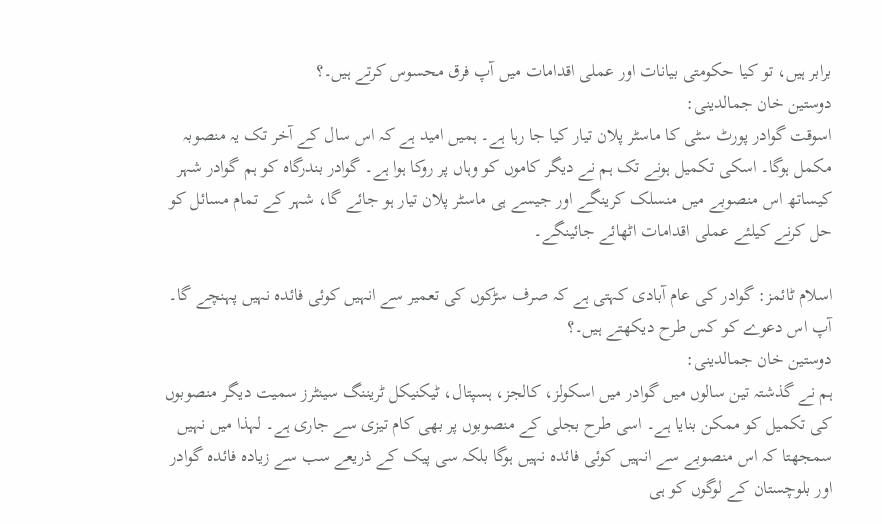برابر ہیں، تو کیا حکومتی بیانات اور عملی اقدامات میں آپ فرق محسوس کرتے ہیں۔؟
دوستین خان جمالدینی:
اسوقت گوادر پورٹ سٹی کا ماسٹر پلان تیار کیا جا رہا ہے۔ ہمیں امید ہے کہ اس سال کے آخر تک یہ منصوبہ مکمل ہوگا۔ اسکی تکمیل ہونے تک ہم نے دیگر کاموں کو وہاں پر روکا ہوا ہے۔ گوادر بندرگاہ کو ہم گوادر شہر کیساتھ اس منصوبے میں منسلک کرینگے اور جیسے ہی ماسٹر پلان تیار ہو جائے گا، شہر کے تمام مسائل کو حل کرنے کیلئے عملی اقدامات اٹھائے جائینگے۔

اسلام ٹائمز: گوادر کی عام آبادی کہتی ہے کہ صرف سڑکوں کی تعمیر سے انہیں کوئی فائدہ نہیں پہنچے گا۔ آپ اس دعوے کو کس طرح دیکھتے ہیں۔؟
دوستین خان جمالدینی:
ہم نے گذشتہ تین سالوں میں گوادر میں اسکولز، کالجز، ہسپتال، ٹیکنیکل ٹریننگ سینٹرز سمیت دیگر منصوبوں کی تکمیل کو ممکن بنایا ہے۔ اسی طرح بجلی کے منصوبوں پر بھی کام تیزی سے جاری ہے۔ لہذا میں نہیں سمجھتا کہ اس منصوبے سے انہیں کوئی فائدہ نہیں ہوگا بلکہ سی پیک کے ذریعے سب سے زیادہ فائدہ گوادر اور بلوچستان کے لوگوں کو ہی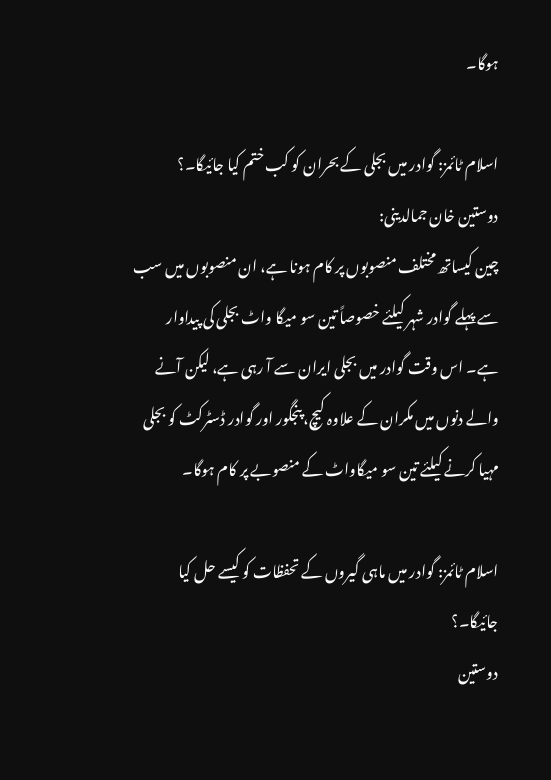ہوگا۔

اسلام ٹائمز: گوادر میں بجلی کے بحران کو کب ختم کیا جائیگا۔؟
دوستین خان جمالدینی:
چین کیساتھ مختلف منصوبوں پر کام ہونا ہے، ان منصوبوں میں سب سے پہلے گوادر شہر کیلئے خصوصاً تین سو میگا واٹ بجلی کی پیداوار ہے۔ اس وقت گوادر میں بجلی ایران سے آ رہی ہے، لیکن آنے والے دنوں میں مکران کے علاوہ کیچ، پنجگور اور گوادر ڈسٹرکٹ کو بجلی مہیا کرنے کیلئے تین سو میگاواٹ کے منصوبے پر کام ہوگا۔

اسلام ٹائمز: گوادر میں ماہی گیروں کے تحفظات کو کیسے حل کیا جائیگا۔؟
دوستین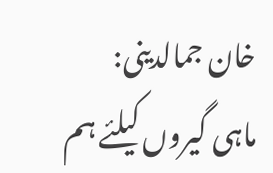خان جمالدینی:
ماہی گیروں کیلئے ہم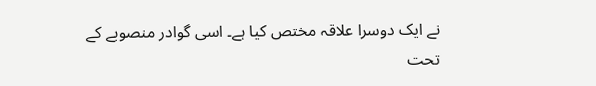نے ایک دوسرا علاقہ مختص کیا ہے۔ اسی گوادر منصوبے کے تحت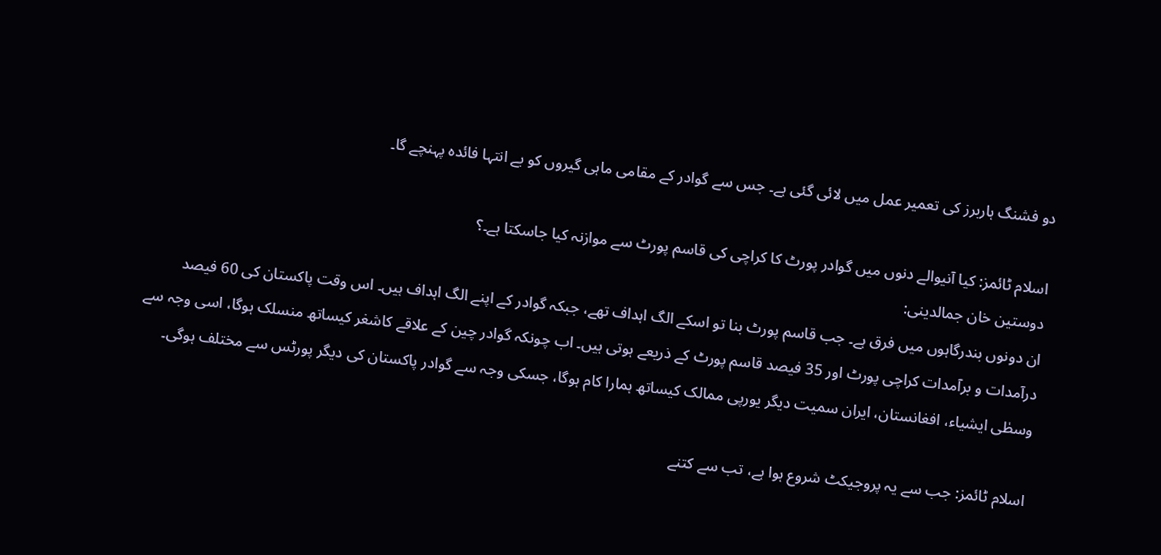دو فشنگ ہاربرز کی تعمیر عمل میں لائی گئی ہے۔ جس سے گوادر کے مقامی ماہی گیروں کو بے انتہا فائدہ پہنچے گا۔

اسلام ٹائمز: کیا آنیوالے دنوں میں گوادر پورٹ کا کراچی کی قاسم پورٹ سے موازنہ کیا جاسکتا ہے۔؟
دوستین خان جمالدینی:
ان دونوں بندرگاہوں میں فرق ہے۔ جب قاسم پورٹ بنا تو اسکے الگ اہداف تھے، جبکہ گوادر کے اپنے الگ اہداف ہیں۔ اس وقت پاکستان کی 60 فیصد درآمدات و برآمدات کراچی پورٹ اور 35 فیصد قاسم پورٹ کے ذریعے ہوتی ہیں۔ اب چونکہ گوادر چین کے علاقے کاشغر کیساتھ منسلک ہوگا، اسی وجہ سے وسطٰی ایشیاء، افغانستان، ایران سمیت دیگر یورپی ممالک کیساتھ ہمارا کام ہوگا، جسکی وجہ سے گوادر پاکستان کی دیگر پورٹس سے مختلف ہوگی۔

اسلام ٹائمز: جب سے یہ پروجیکٹ شروع ہوا ہے، تب سے کتنے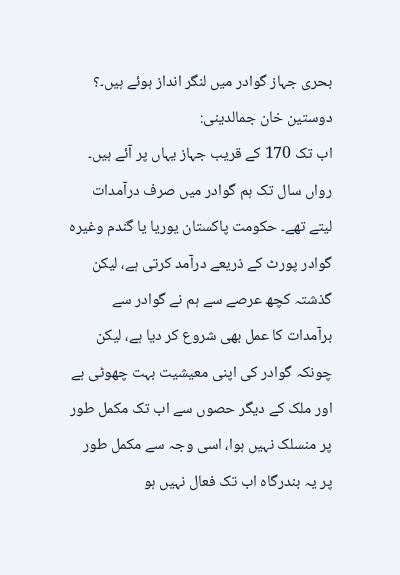بحری جہاز گوادر میں لنگر انداز ہوئے ہیں۔؟
دوستین خان جمالدینی:
اب تک 170 کے قریب جہاز یہاں پر آئے ہیں۔ رواں سال تک ہم گوادر میں صرف درآمدات لیتے تھے۔ حکومت پاکستان یوریا یا گندم وغیرہ گوادر پورٹ کے ذریعے درآمد کرتی ہے، لیکن گذشتہ کچھ عرصے سے ہم نے گوادر سے برآمدات کا عمل بھی شروع کر دیا ہے، لیکن چونکہ گوادر کی اپنی معیشیت بہت چھوٹی ہے اور ملک کے دیگر حصوں سے اب تک مکمل طور پر منسلک نہیں ہوا، اسی وجہ سے مکمل طور پر یہ بندرگاہ اب تک فعال نہیں ہو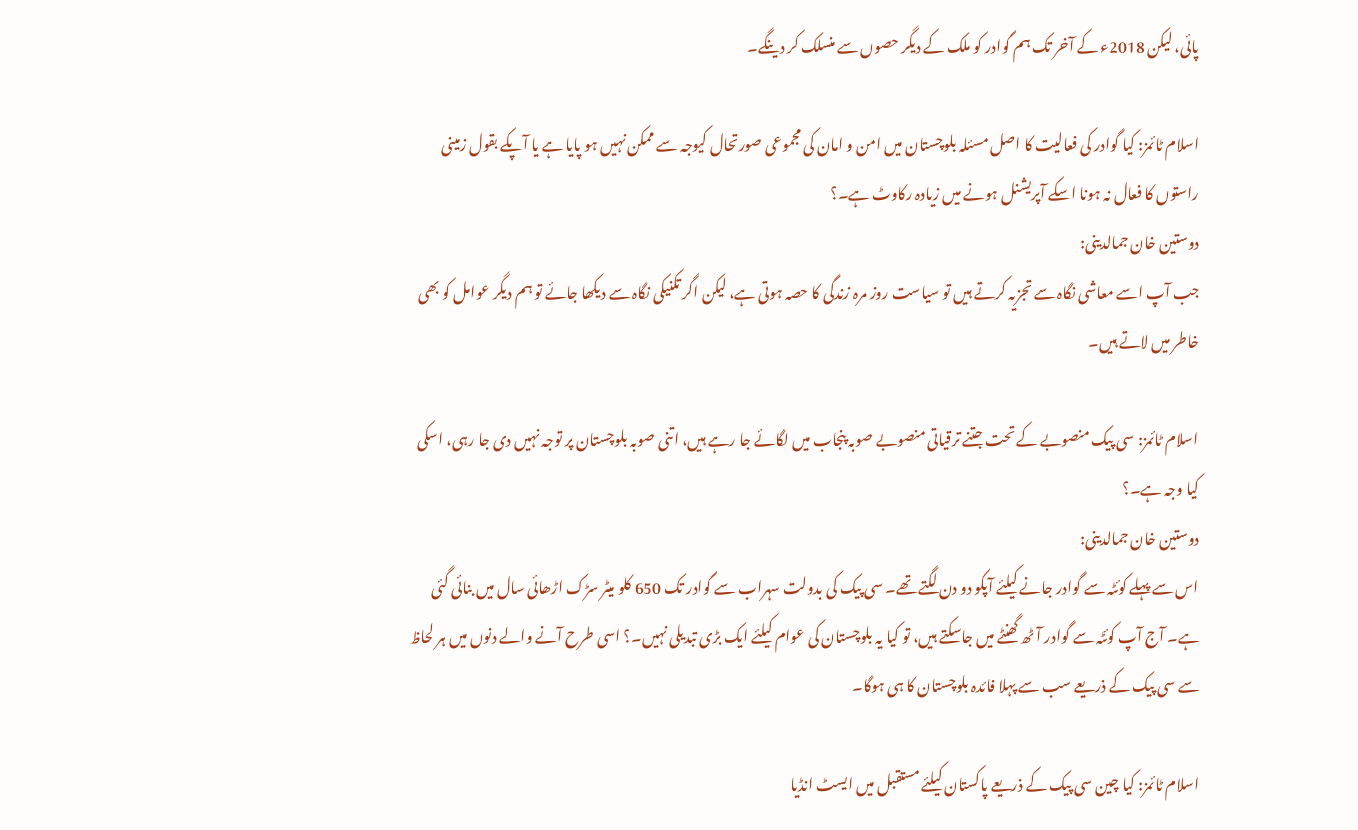پائی، لیکن 2018ء کے آخر تک ہم گوادر کو ملک کے دیگر حصوں سے منسلک کر دینگے۔

اسلام ٹائمز: کیا گوادر کی فعالیت کا اصل مسئلہ بلوچستان میں امن و امان کی مجموعی صورتحال کیوجہ سے ممکن نہیں ہو پایا ہے یا آپکے بقول زمینی راستوں کا فعال نہ ہونا اسکے آپریشنل ہونے میں زیادہ رکاوٹ ہے۔؟
دوستین خان جمالدینی:
جب آپ اسے معاشی نگاہ سے تجزیہ کرتے ہیں تو سیاست روز مرہ زندگی کا حصہ ہوتی ہے، لیکن اگر تکنیکی نگاہ سے دیکھا جائے تو ہم دیگر عوامل کو بھی خاطر میں لاتے ہیں۔

اسلام ٹائمز: سی پیک منصوبے کے تحت جتنے ترقیاتی منصوبے صوبہ پنجاب میں لگائے جا رہے ہیں، اتنی صوبہ بلوچستان پر توجہ نہیں دی جا رہی، اسکی کیا وجہ ہے۔؟
دوستین خان جمالدینی:
اس سے پہلے کوئٹہ سے گوادر جانے کیلئے آپکو دو دن لگتے تھے۔ سی پیک کی بدولت سہراب سے گوادر تک 650 کلو میٹر سڑک اڑھائی سال میں بنائی گئی ہے۔ آج آپ کوئٹہ سے گوادر آٹھ گھنٹے میں جاسکتے ہیں، تو کیا یہ بلوچستان کی عوام کیلئے ایک بڑی تبدیلی نہیں۔؟ اسی طرح آنے والے دنوں میں ہر لحاظ سے سی پیک کے ذریعے سب سے پہلا فائدہ بلوچستان کا ہی ہوگا۔

اسلام ٹائمز: کیا چین سی پیک کے ذریعے پاکستان کیلئے مستقبل میں ایسٹ انڈیا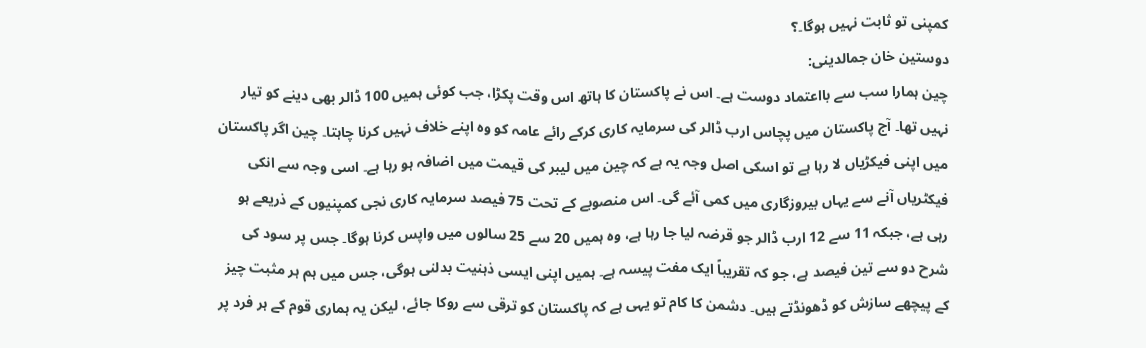کمپنی تو ثابت نہیں ہوگا۔؟
دوستین خان جمالدینی:
چین ہمارا سب سے بااعتماد دوست ہے۔ اس نے پاکستان کا ہاتھ اس وقت پکڑا، جب کوئی ہمیں 100 ڈالر بھی دینے کو تیار نہیں تھا۔ آج پاکستان میں پچاس ارب ڈالر کی سرمایہ کاری کرکے رائے عامہ کو وہ اپنے خلاف نہیں کرنا چاہتا۔ چین اگر پاکستان میں اپنی فیکڑیاں لا رہا ہے تو اسکی اصل وجہ یہ ہے کہ چین میں لیبر کی قیمت میں اضافہ ہو رہا ہے۔ اسی وجہ سے انکی فیکٹریاں آنے سے یہاں بیروزگاری میں کمی آئے گی۔ اس منصوبے کے تحت 75 فیصد سرمایہ کاری نجی کمپنیوں کے ذریعے ہو رہی ہے، جبکہ 11 سے 12 ارب ڈالر جو قرضہ لیا جا رہا ہے، وہ ہمیں 20 سے 25 سالوں میں واپس کرنا ہوگا۔ جس پر سود کی شرح دو سے تین فیصد ہے، جو کہ تقریباً ایک مفت پیسہ ہے۔ ہمیں اپنی ایسی ذہنیت بدلنی ہوگی، جس میں ہم ہر مثبت چیز کے پیچھے سازش کو ڈھونڈتے ہیں۔ دشمن کا کام تو یہی ہے کہ پاکستان کو ترقی سے روکا جائے، لیکن یہ ہماری قوم کے ہر فرد پر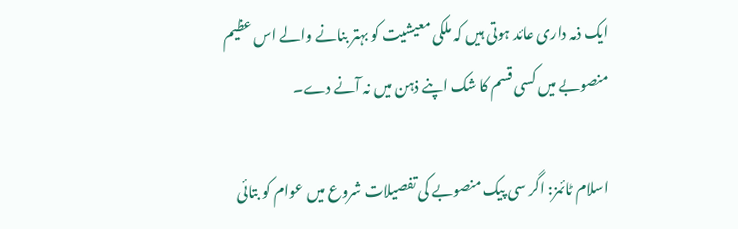ایک ذمہ داری عائد ہوتی ہیں کہ ملکی معیشیت کو بہتر بنانے والے اس عظیم منصوبے میں کسی قسم کا شک اپنے ذہن میں نہ آنے دے۔

اسلام ٹائمز: اگر سی پیک منصوبے کی تفصیلات شروع میں عوام کو بتائی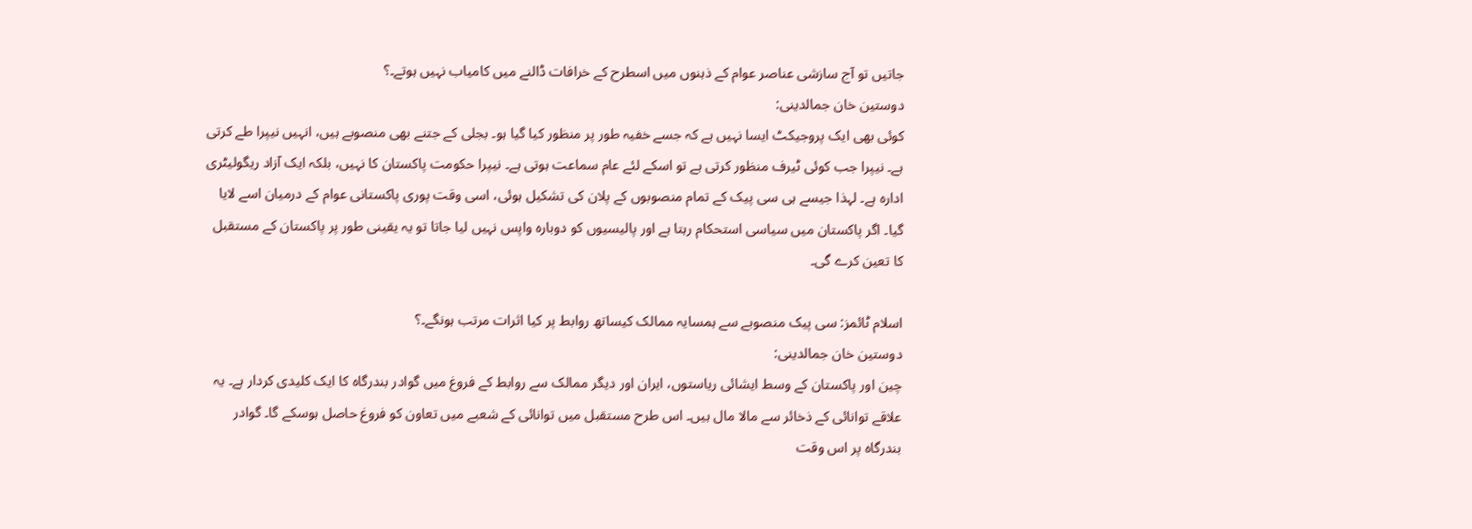جاتیں تو آج سازشی عناصر عوام کے ذہنوں میں اسطرح کے خرافات ڈالنے میں کامیاب نہیں ہوتے۔؟
دوستین خان جمالدینی:
کوئی بھی ایک پروجیکٹ ایسا نہیں ہے کہ جسے خفیہ طور پر منظور کیا گیا ہو۔ بجلی کے جتنے بھی منصوبے ہیں، انہیں نیپرا طے کرتی ہے۔ نیپرا جب کوئی ٹیرف منظور کرتی ہے تو اسکے لئے عام سماعت ہوتی ہے۔ نیپرا حکومت پاکستان کا نہیں، بلکہ ایک آزاد ریگولیٹری ادارہ ہے۔ لہذا جیسے ہی سی پیک کے تمام منصوبوں کے پلان کی تشکیل ہوئی، اسی وقت پوری پاکستانی عوام کے درمیان اسے لایا گیا۔ اگر پاکستان میں سیاسی استحکام رہتا ہے اور پالیسیوں کو دوبارہ واپس نہیں لیا جاتا تو یہ یقینی طور پر پاکستان کے مستقبل کا تعین کرے گی۔

اسلام ٹائمز: سی پیک منصوبے سے ہمسایہ ممالک کیساتھ روابط پر کیا اثرات مرتب ہونگے۔؟
دوستین خان جمالدینی:
چین اور پاکستان کے وسط ایشائی ریاستوں، ایران اور دیگر ممالک سے روابط کے فروغ میں گوادر بندرگاہ کا ایک کلیدی کردار ہے۔ یہ علاقے توانائی کے ذخائر سے مالا مال ہیں۔ اس طرح مستقبل میں توانائی کے شعبے میں تعاون کو فروغ حاصل ہوسکے گا۔ گوادر بندرگاہ پر اس وقت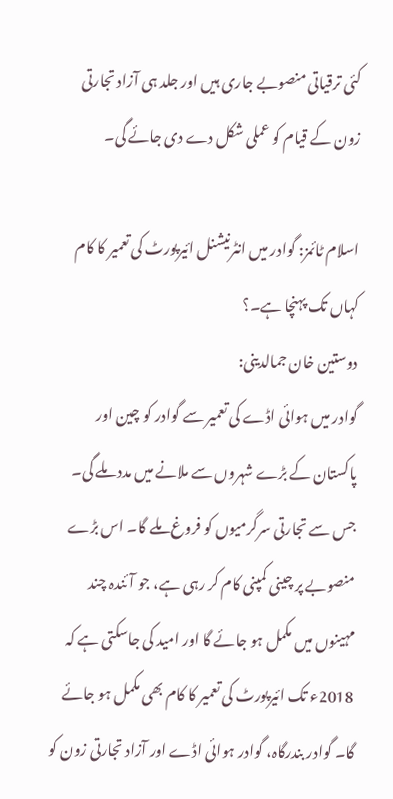کئی ترقیاتی منصوبے جاری ہیں اور جلد ہی آزاد تجارتی زون کے قیام کو عملی شکل دے دی جائے گی۔

اسلام ٹائمز: گوادر میں انٹرنیشنل ائیرپورٹ کی تعمیر کا کام کہاں تک پہنچا ہے۔؟
دوستین خان جمالدینی:
گوادر میں ہوائی اڈے کی تعمیر سے گوادر کو چین اور پاکستان کے بڑے شہروں سے ملانے میں مدد ملے گی۔ جس سے تجارتی سرگرمیوں کو فروغ ملے گا۔ اس بڑے منصوبے پر چینی کمپنی کام کر رہی ہے، جو آئندہ چند مہینوں میں مکمل ہو جائے گا اور امید کی جاسکتی ہے کہ 2018ء تک ائیرپورٹ کی تعمیر کا کام بھی مکمل ہو جائے گا۔ گوادر بندرگاہ، گوادر ہوائی اڈے اور آزاد تجارتی زون کو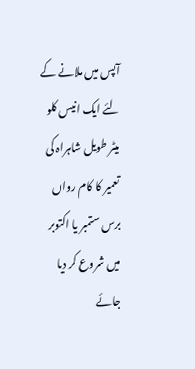آپس میں ملانے کے لئے ایک انیس کلو میٹر طویل شاہراہ کی تعمیر کا کام رواں برس ستمبر یا اکتوبر میں شروع کر دیا جائے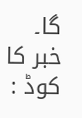گا۔
خبر کا کوڈ :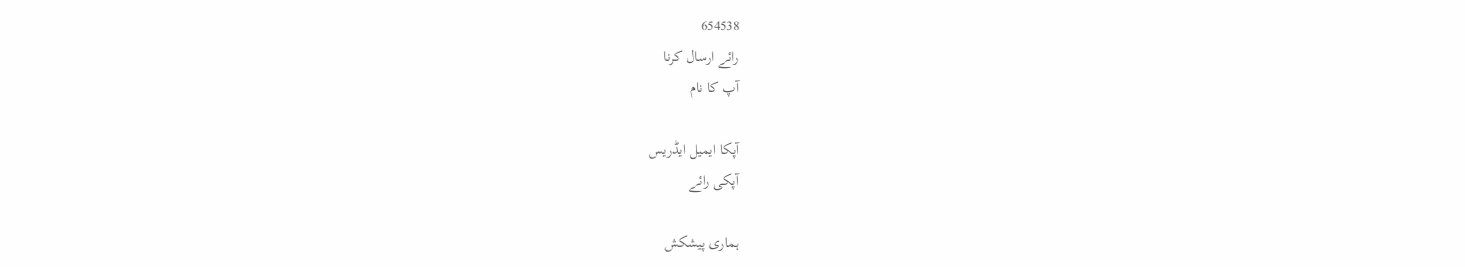654538
رائے ارسال کرنا
آپ کا نام

آپکا ایمیل ایڈریس
آپکی رائے

ہماری پیشکش